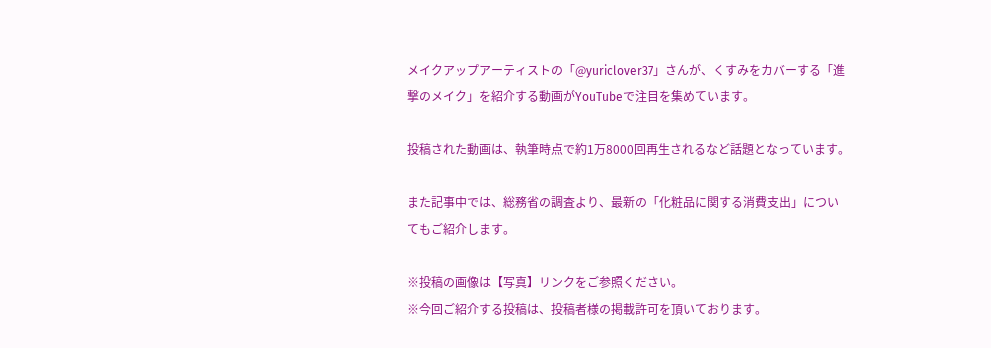メイクアップアーティストの「@yuriclover37」さんが、くすみをカバーする「進撃のメイク」を紹介する動画がYouTubeで注目を集めています。

投稿された動画は、執筆時点で約1万8000回再生されるなど話題となっています。

また記事中では、総務省の調査より、最新の「化粧品に関する消費支出」についてもご紹介します。

※投稿の画像は【写真】リンクをご参照ください。
※今回ご紹介する投稿は、投稿者様の掲載許可を頂いております。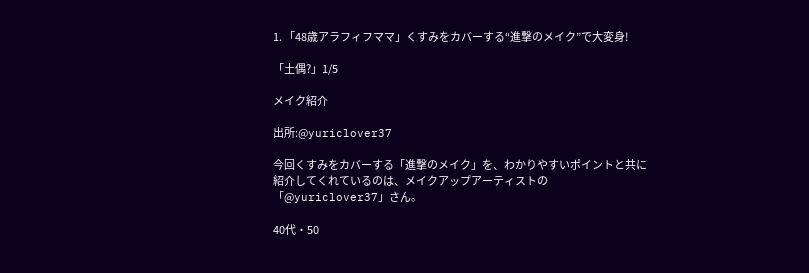1. 「48歳アラフィフママ」くすみをカバーする“進撃のメイク”で大変身!

「土偶?」1/5

メイク紹介

出所:@yuriclover37

今回くすみをカバーする「進撃のメイク」を、わかりやすいポイントと共に紹介してくれているのは、メイクアップアーティストの「@yuriclover37」さん。

40代・50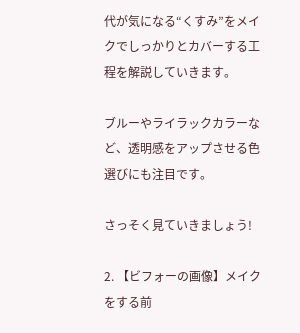代が気になる“くすみ”をメイクでしっかりとカバーする工程を解説していきます。

ブルーやライラックカラーなど、透明感をアップさせる色選びにも注目です。

さっそく見ていきましょう!

2. 【ビフォーの画像】メイクをする前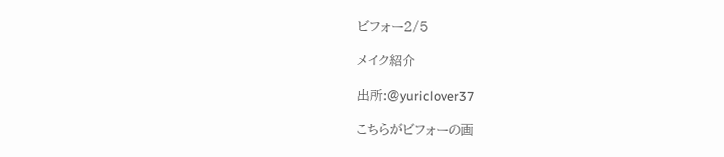ビフォー2/5

メイク紹介

出所:@yuriclover37

こちらがビフォーの画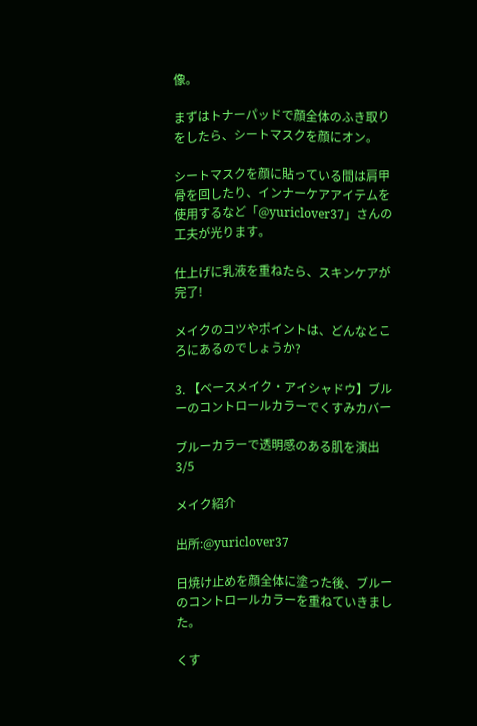像。

まずはトナーパッドで顔全体のふき取りをしたら、シートマスクを顔にオン。

シートマスクを顔に貼っている間は肩甲骨を回したり、インナーケアアイテムを使用するなど「@yuriclover37」さんの工夫が光ります。

仕上げに乳液を重ねたら、スキンケアが完了!

メイクのコツやポイントは、どんなところにあるのでしょうか?

3. 【ベースメイク・アイシャドウ】ブルーのコントロールカラーでくすみカバー

ブルーカラーで透明感のある肌を演出3/5

メイク紹介

出所:@yuriclover37

日焼け止めを顔全体に塗った後、ブルーのコントロールカラーを重ねていきました。

くす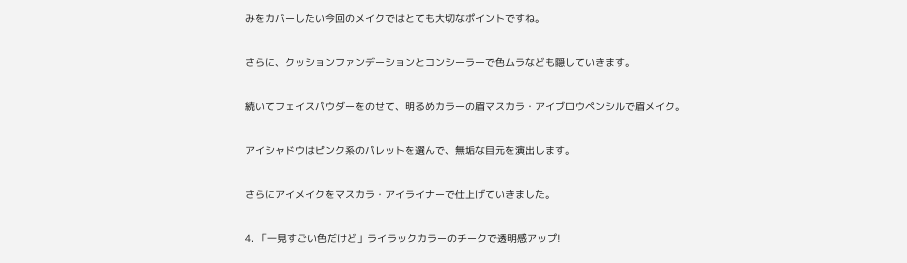みをカバーしたい今回のメイクではとても大切なポイントですね。

さらに、クッションファンデーションとコンシーラーで色ムラなども隠していきます。

続いてフェイスパウダーをのせて、明るめカラーの眉マスカラ・アイブロウペンシルで眉メイク。

アイシャドウはピンク系のパレットを選んで、無垢な目元を演出します。

さらにアイメイクをマスカラ・アイライナーで仕上げていきました。

4. 「一見すごい色だけど」ライラックカラーのチークで透明感アップ!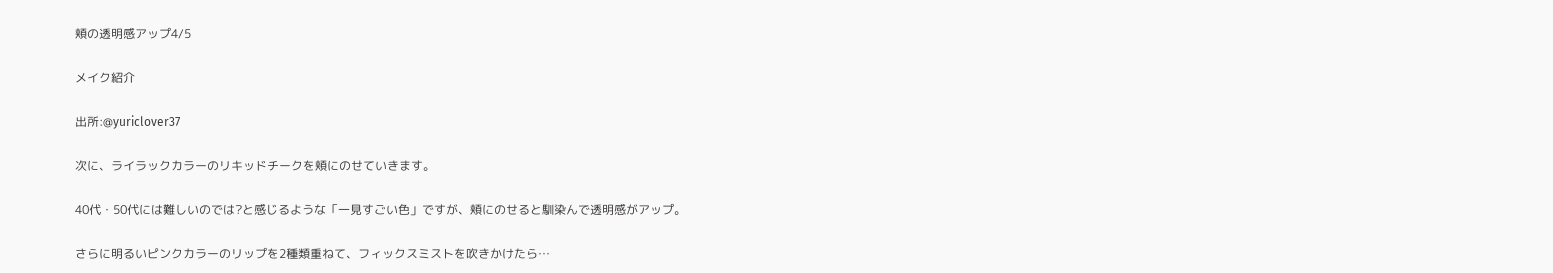頬の透明感アップ4/5

メイク紹介

出所:@yuriclover37

次に、ライラックカラーのリキッドチークを頬にのせていきます。

40代・50代には難しいのでは?と感じるような「一見すごい色」ですが、頬にのせると馴染んで透明感がアップ。

さらに明るいピンクカラーのリップを2種類重ねて、フィックスミストを吹きかけたら…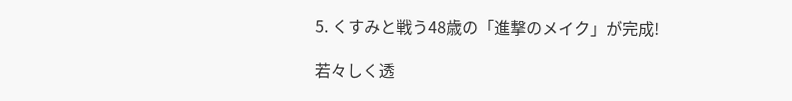5. くすみと戦う48歳の「進撃のメイク」が完成!

若々しく透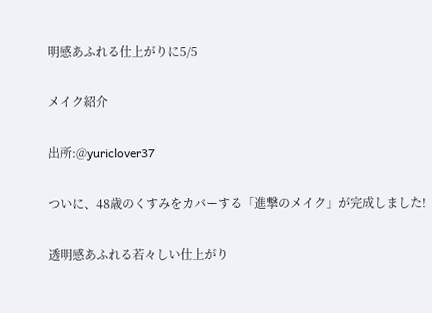明感あふれる仕上がりに5/5

メイク紹介

出所:@yuriclover37

ついに、48歳のくすみをカバーする「進撃のメイク」が完成しました!

透明感あふれる若々しい仕上がり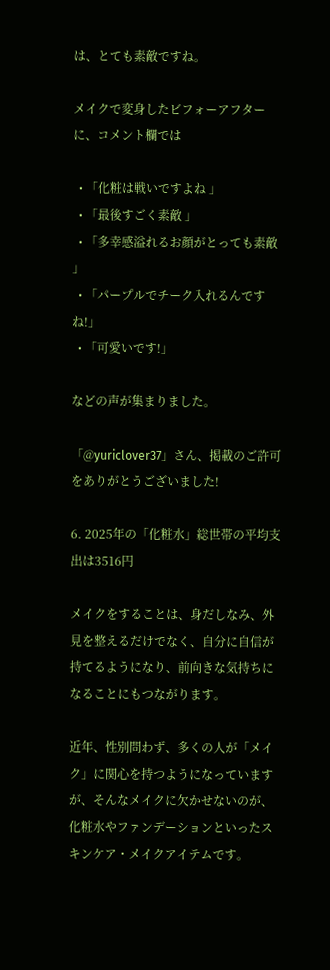は、とても素敵ですね。

メイクで変身したビフォーアフターに、コメント欄では

  • 「化粧は戦いですよね 」
  • 「最後すごく素敵 」
  • 「多幸感溢れるお顔がとっても素敵 」
  • 「パープルでチーク入れるんですね!」
  • 「可愛いです!」

などの声が集まりました。

「@yuriclover37」さん、掲載のご許可をありがとうございました!

6. 2025年の「化粧水」総世帯の平均支出は3516円

メイクをすることは、身だしなみ、外見を整えるだけでなく、自分に自信が持てるようになり、前向きな気持ちになることにもつながります。

近年、性別問わず、多くの人が「メイク」に関心を持つようになっていますが、そんなメイクに欠かせないのが、化粧水やファンデーションといったスキンケア・メイクアイテムです。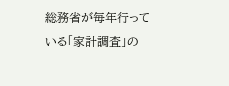総務省が毎年行っている「家計調査」の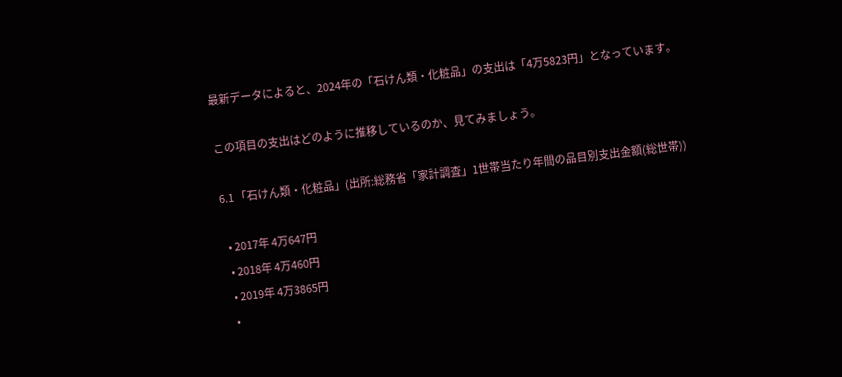最新データによると、2024年の「石けん類・化粧品」の支出は「4万5823円」となっています。

この項目の支出はどのように推移しているのか、見てみましょう。

6.1 「石けん類・化粧品」(出所:総務省「家計調査」1世帯当たり年間の品目別支出金額(総世帯))

  • 2017年 4万647円
  • 2018年 4万460円
  • 2019年 4万3865円
  •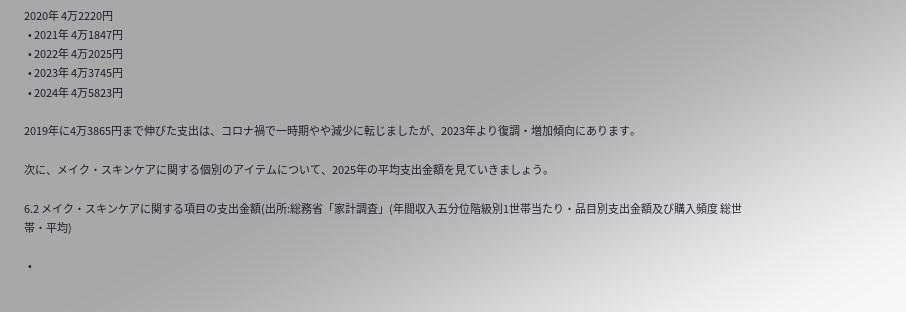2020年 4万2220円
  • 2021年 4万1847円
  • 2022年 4万2025円
  • 2023年 4万3745円
  • 2024年 4万5823円

2019年に4万3865円まで伸びた支出は、コロナ禍で一時期やや減少に転じましたが、2023年より復調・増加傾向にあります。

次に、メイク・スキンケアに関する個別のアイテムについて、2025年の平均支出金額を見ていきましょう。

6.2 メイク・スキンケアに関する項目の支出金額(出所:総務省「家計調査」(年間収入五分位階級別1世帯当たり・品目別支出金額及び購入頻度 総世帯・平均)

  •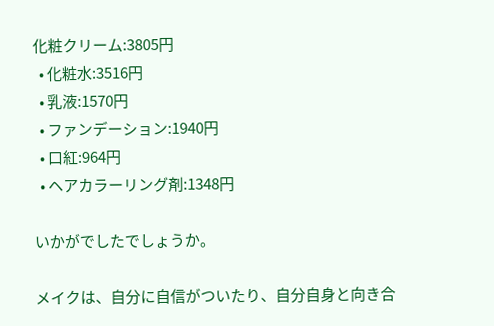化粧クリーム:3805円
  • 化粧水:3516円
  • 乳液:1570円
  • ファンデーション:1940円
  • 口紅:964円
  • ヘアカラーリング剤:1348円

いかがでしたでしょうか。

メイクは、自分に自信がついたり、自分自身と向き合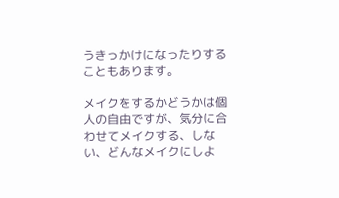うきっかけになったりすることもあります。

メイクをするかどうかは個人の自由ですが、気分に合わせてメイクする、しない、どんなメイクにしよ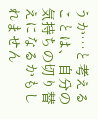うか…と考えることは、自分の気持ちの切り替えになるかもしれません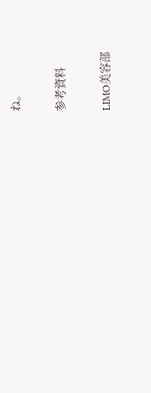ね。

参考資料

LIMO美容部